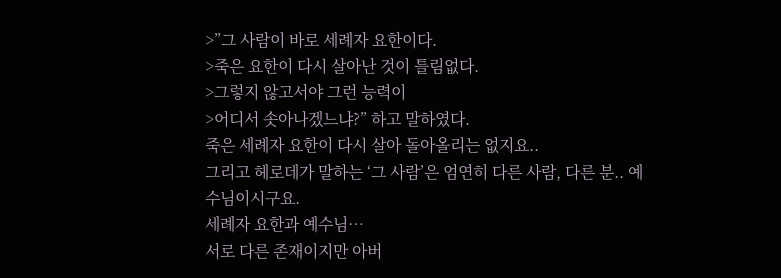>”그 사람이 바로 세례자 요한이다.
>죽은 요한이 다시 살아난 것이 틀림없다.
>그렇지 않고서야 그런 능력이
>어디서 솟아나겠느냐?” 하고 말하였다.
죽은 세례자 요한이 다시 살아 돌아올리는 없지요..
그리고 헤로데가 말하는 ‘그 사람’은 엄연히 다른 사람, 다른 분.. 예수님이시구요.
세례자 요한과 예수님…
서로 다른 존재이지만 아버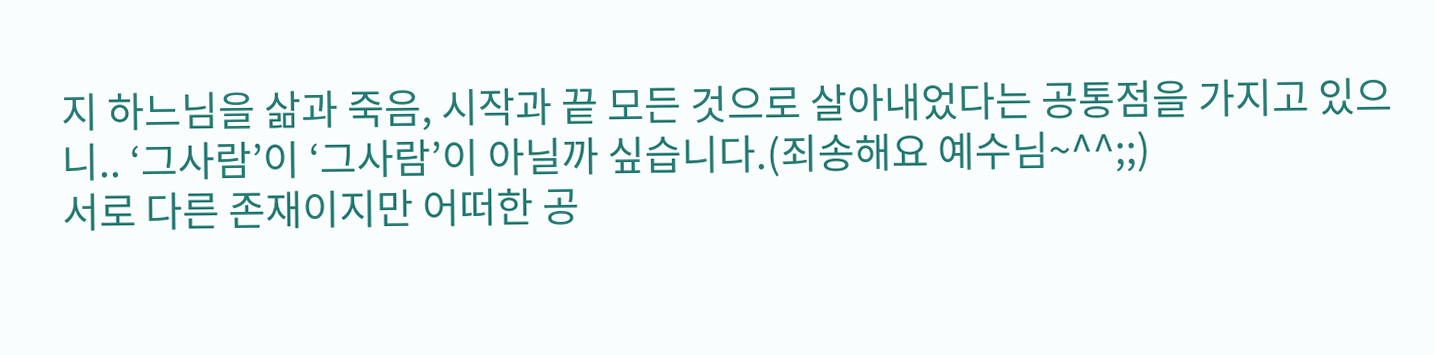지 하느님을 삶과 죽음, 시작과 끝 모든 것으로 살아내었다는 공통점을 가지고 있으니.. ‘그사람’이 ‘그사람’이 아닐까 싶습니다.(죄송해요 예수님~^^;;)
서로 다른 존재이지만 어떠한 공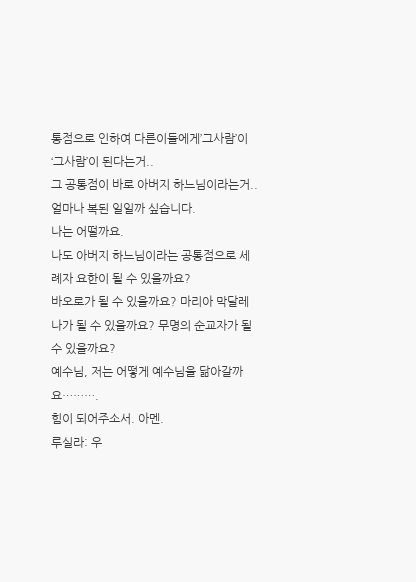통점으로 인하여 다른이들에게’그사람’이 ‘그사람’이 된다는거..
그 공통점이 바로 아버지 하느님이라는거..
얼마나 복된 일일까 싶습니다.
나는 어떨까요.
나도 아버지 하느님이라는 공통점으로 세례자 요한이 될 수 있을까요?
바오로가 될 수 있을까요? 마리아 막달레나가 될 수 있을까요? 무명의 순교자가 될 수 있을까요?
예수님, 저는 어떻게 예수님을 닮아갈까요……….
힘이 되어주소서. 아멘.
루실라: 우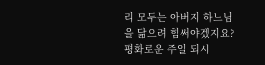리 모두는 아버지 하느님을 닮으려 힘써야겠지요? 평화로운 주일 되시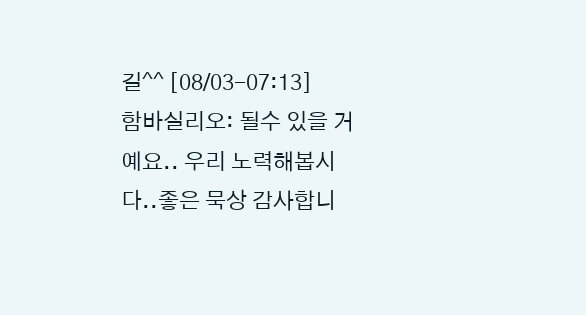길^^ [08/03-07:13]
함바실리오: 될수 있을 거예요.. 우리 노력해봅시다..좋은 묵상 감사합니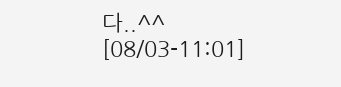다..^^ [08/03-11:01]